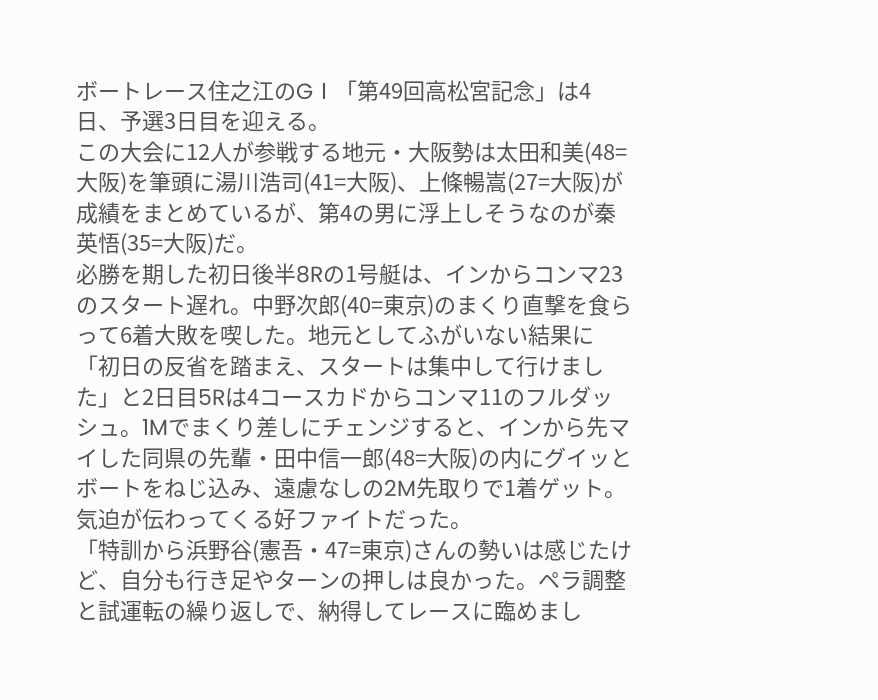ボートレース住之江のGⅠ「第49回高松宮記念」は4日、予選3日目を迎える。
この大会に12人が参戦する地元・大阪勢は太田和美(48=大阪)を筆頭に湯川浩司(41=大阪)、上條暢嵩(27=大阪)が成績をまとめているが、第4の男に浮上しそうなのが秦英悟(35=大阪)だ。
必勝を期した初日後半8Rの1号艇は、インからコンマ23のスタート遅れ。中野次郎(40=東京)のまくり直撃を食らって6着大敗を喫した。地元としてふがいない結果に「初日の反省を踏まえ、スタートは集中して行けました」と2日目5Rは4コースカドからコンマ11のフルダッシュ。1Mでまくり差しにチェンジすると、インから先マイした同県の先輩・田中信一郎(48=大阪)の内にグイッとボートをねじ込み、遠慮なしの2M先取りで1着ゲット。気迫が伝わってくる好ファイトだった。
「特訓から浜野谷(憲吾・47=東京)さんの勢いは感じたけど、自分も行き足やターンの押しは良かった。ペラ調整と試運転の繰り返しで、納得してレースに臨めまし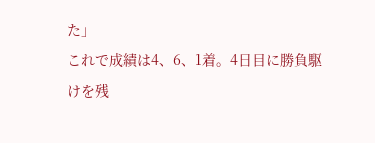た」
これで成績は4、6、1着。4日目に勝負駆けを残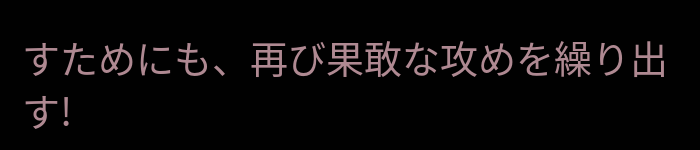すためにも、再び果敢な攻めを繰り出す!